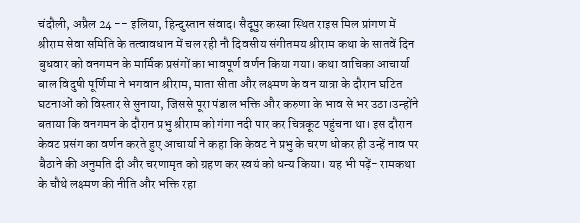चंदौली, अप्रैल 24 -- इलिया, हिन्दुस्तान संवाद। सैदूपुर कस्बा स्थित राइस मिल प्रांगण में श्रीराम सेवा समिति के तत्वावधान में चल रही नौ दिवसीय संगीतमय श्रीराम कथा के सातवें दिन बुधवार को वनगमन के मार्मिक प्रसंगों का भावपूर्ण वर्णन किया गया। कथा वाचिका आचार्या बाल विदुषी पूर्णिमा ने भगवान श्रीराम, माता सीता और लक्ष्मण के वन यात्रा के दौरान घटित घटनाओं को विस्तार से सुनाया, जिससे पूरा पंडाल भक्ति और करुणा के भाव से भर उठा।उन्होंने बताया कि वनगमन के दौरान प्रभु श्रीराम को गंगा नदी पार कर चित्रकूट पहुंचना था। इस दौरान केवट प्रसंग का वर्णन करते हुए आचार्या ने कहा कि केवट ने प्रभु के चरण धोकर ही उन्हें नाव पर बैठाने की अनुमति दी और चरणामृत को ग्रहण कर स्वयं को धन्य किया। यह भी पढ़ें- रामकथा के चौथे लक्ष्मण की नीति और भक्ति रहा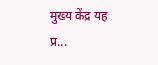मुख्य केंद्र यह प्र...